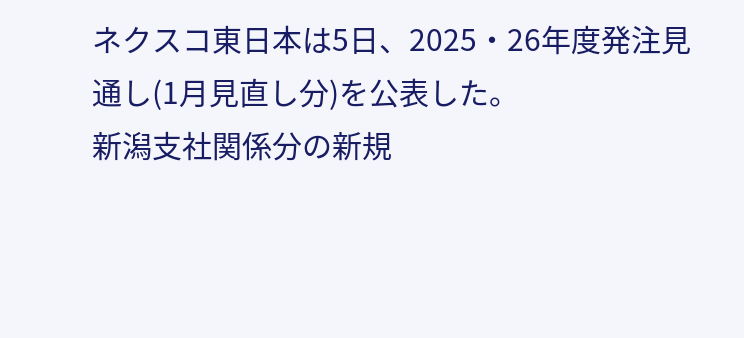ネクスコ東日本は5日、2025・26年度発注見通し(1月見直し分)を公表した。
新潟支社関係分の新規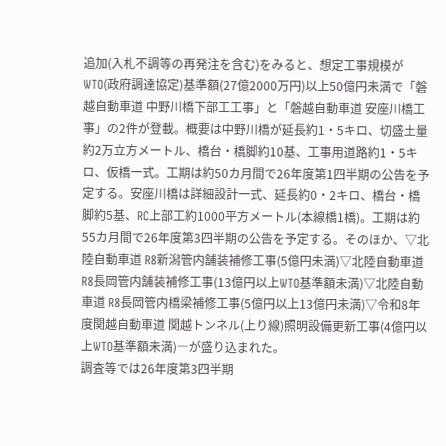追加(入札不調等の再発注を含む)をみると、想定工事規模がWTO(政府調達協定)基準額(27億2000万円)以上50億円未満で「磐越自動車道 中野川橋下部工工事」と「磐越自動車道 安座川橋工事」の2件が登載。概要は中野川橋が延長約1・5キロ、切盛土量約2万立方メートル、橋台・橋脚約10基、工事用道路約1・5キロ、仮橋一式。工期は約50カ月間で26年度第1四半期の公告を予定する。安座川橋は詳細設計一式、延長約0・2キロ、橋台・橋脚約5基、RC上部工約1000平方メートル(本線橋1橋)。工期は約55カ月間で26年度第3四半期の公告を予定する。そのほか、▽北陸自動車道 R8新潟管内舗装補修工事(5億円未満)▽北陸自動車道 R8長岡管内舗装補修工事(13億円以上WTO基準額未満)▽北陸自動車道 R8長岡管内橋梁補修工事(5億円以上13億円未満)▽令和8年度関越自動車道 関越トンネル(上り線)照明設備更新工事(4億円以上WTO基準額未満)―が盛り込まれた。
調査等では26年度第3四半期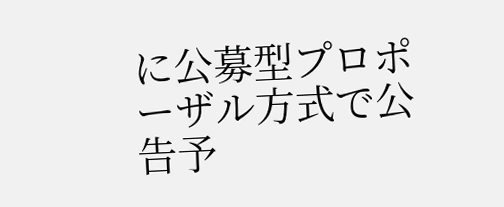に公募型プロポーザル方式で公告予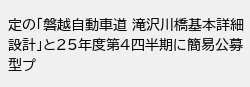定の「磐越自動車道 滝沢川橋基本詳細設計」と25年度第4四半期に簡易公募型プ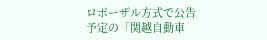ロポーザル方式で公告予定の「関越自動車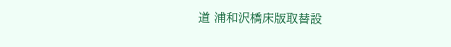道 浦和沢橋床版取替設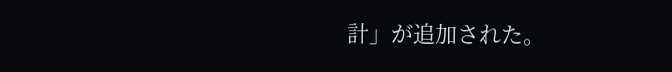計」が追加された。